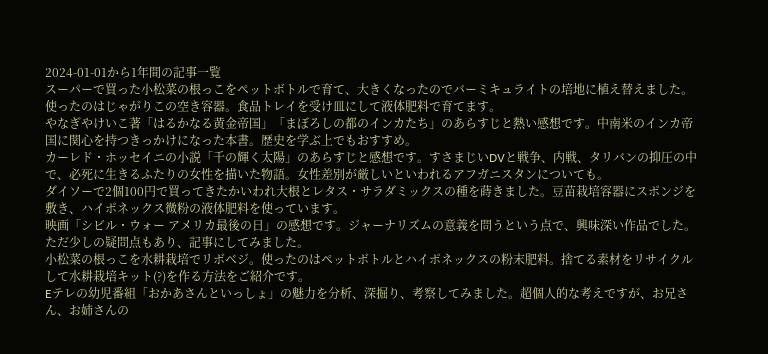2024-01-01から1年間の記事一覧
スーパーで買った小松菜の根っこをペットボトルで育て、大きくなったのでバーミキュライトの培地に植え替えました。使ったのはじゃがりこの空き容器。食品トレイを受け皿にして液体肥料で育てます。
やなぎやけいこ著「はるかなる黄金帝国」「まぼろしの都のインカたち」のあらすじと熱い感想です。中南米のインカ帝国に関心を持つきっかけになった本書。歴史を学ぶ上でもおすすめ。
カーレド・ホッセイニの小説「千の輝く太陽」のあらすじと感想です。すさまじいDVと戦争、内戦、タリバンの抑圧の中で、必死に生きるふたりの女性を描いた物語。女性差別が厳しいといわれるアフガニスタンについても。
ダイソーで2個100円で買ってきたかいわれ大根とレタス・サラダミックスの種を蒔きました。豆苗栽培容器にスポンジを敷き、ハイポネックス微粉の液体肥料を使っています。
映画「シビル・ウォー アメリカ最後の日」の感想です。ジャーナリズムの意義を問うという点で、興味深い作品でした。ただ少しの疑問点もあり、記事にしてみました。
小松菜の根っこを水耕栽培でリボベジ。使ったのはペットボトルとハイポネックスの粉末肥料。捨てる素材をリサイクルして水耕栽培キット(?)を作る方法をご紹介です。
Eテレの幼児番組「おかあさんといっしょ」の魅力を分析、深掘り、考察してみました。超個人的な考えですが、お兄さん、お姉さんの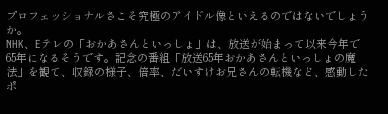プロフェッショナルさこそ究極のアイドル像といえるのではないでしょうか。
NHK、Eテレの「おかあさんといっしょ」は、放送が始まって以来今年で65年になるそうです。記念の番組「放送65年おかあさんといっしょの魔法」を観て、収録の様子、倍率、だいすけお兄さんの転機など、感動したポ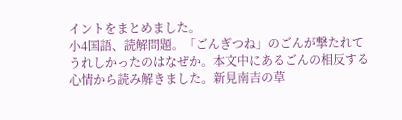イントをまとめました。
小4国語、読解問題。「ごんぎつね」のごんが撃たれてうれしかったのはなぜか。本文中にあるごんの相反する心情から読み解きました。新見南吉の草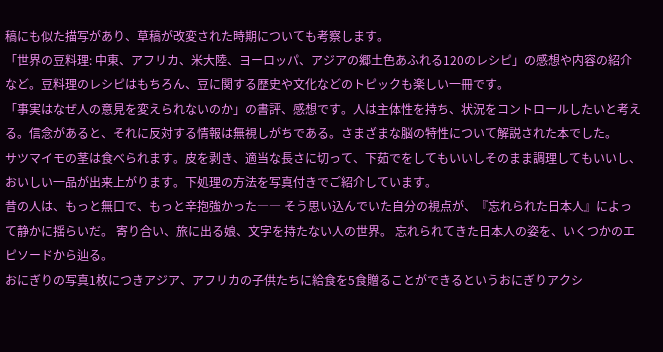稿にも似た描写があり、草稿が改変された時期についても考察します。
「世界の豆料理: 中東、アフリカ、米大陸、ヨーロッパ、アジアの郷土色あふれる120のレシピ」の感想や内容の紹介など。豆料理のレシピはもちろん、豆に関する歴史や文化などのトピックも楽しい一冊です。
「事実はなぜ人の意見を変えられないのか」の書評、感想です。人は主体性を持ち、状況をコントロールしたいと考える。信念があると、それに反対する情報は無視しがちである。さまざまな脳の特性について解説された本でした。
サツマイモの茎は食べられます。皮を剥き、適当な長さに切って、下茹でをしてもいいしそのまま調理してもいいし、おいしい一品が出来上がります。下処理の方法を写真付きでご紹介しています。
昔の人は、もっと無口で、もっと辛抱強かった―― そう思い込んでいた自分の視点が、『忘れられた日本人』によって静かに揺らいだ。 寄り合い、旅に出る娘、文字を持たない人の世界。 忘れられてきた日本人の姿を、いくつかのエピソードから辿る。
おにぎりの写真1枚につきアジア、アフリカの子供たちに給食を5食贈ることができるというおにぎりアクシ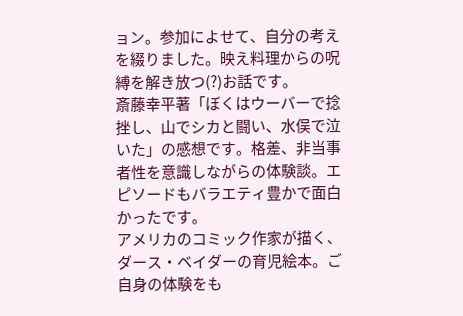ョン。参加によせて、自分の考えを綴りました。映え料理からの呪縛を解き放つ(?)お話です。
斎藤幸平著「ぼくはウーバーで捻挫し、山でシカと闘い、水俣で泣いた」の感想です。格差、非当事者性を意識しながらの体験談。エピソードもバラエティ豊かで面白かったです。
アメリカのコミック作家が描く、ダース・ベイダーの育児絵本。ご自身の体験をも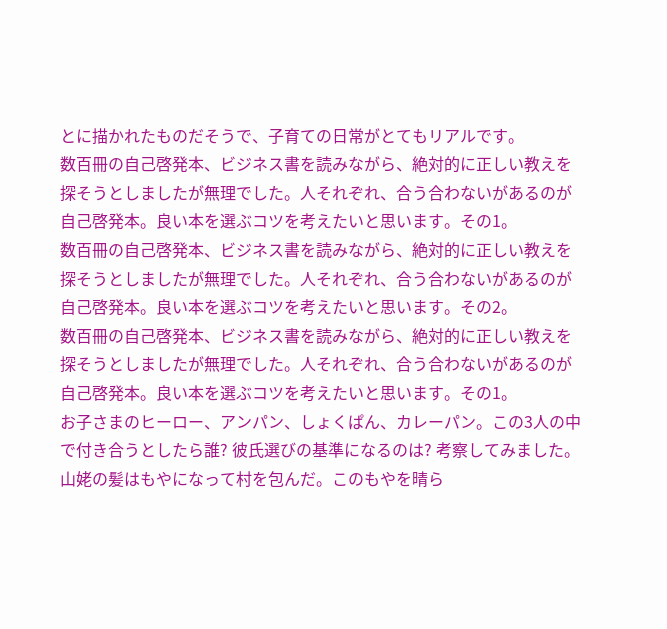とに描かれたものだそうで、子育ての日常がとてもリアルです。
数百冊の自己啓発本、ビジネス書を読みながら、絶対的に正しい教えを探そうとしましたが無理でした。人それぞれ、合う合わないがあるのが自己啓発本。良い本を選ぶコツを考えたいと思います。その1。
数百冊の自己啓発本、ビジネス書を読みながら、絶対的に正しい教えを探そうとしましたが無理でした。人それぞれ、合う合わないがあるのが自己啓発本。良い本を選ぶコツを考えたいと思います。その2。
数百冊の自己啓発本、ビジネス書を読みながら、絶対的に正しい教えを探そうとしましたが無理でした。人それぞれ、合う合わないがあるのが自己啓発本。良い本を選ぶコツを考えたいと思います。その1。
お子さまのヒーロー、アンパン、しょくぱん、カレーパン。この3人の中で付き合うとしたら誰? 彼氏選びの基準になるのは? 考察してみました。
山姥の髪はもやになって村を包んだ。このもやを晴ら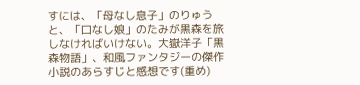すには、「母なし息子」のりゅうと、「口なし娘」のたみが黒森を旅しなければいけない。大嶽洋子「黒森物語」、和風ファンタジーの傑作小説のあらすじと感想です(重め)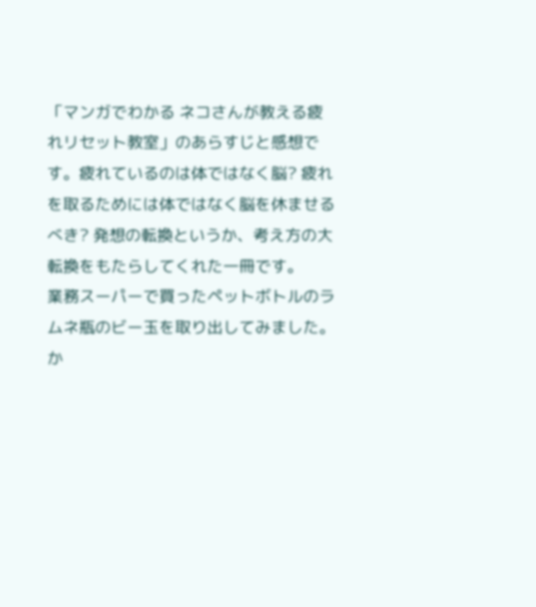「マンガでわかる ネコさんが教える疲れリセット教室」のあらすじと感想です。疲れているのは体ではなく脳? 疲れを取るためには体ではなく脳を休ませるべき? 発想の転換というか、考え方の大転換をもたらしてくれた一冊です。
業務スーパーで買ったペットボトルのラムネ瓶のビー玉を取り出してみました。か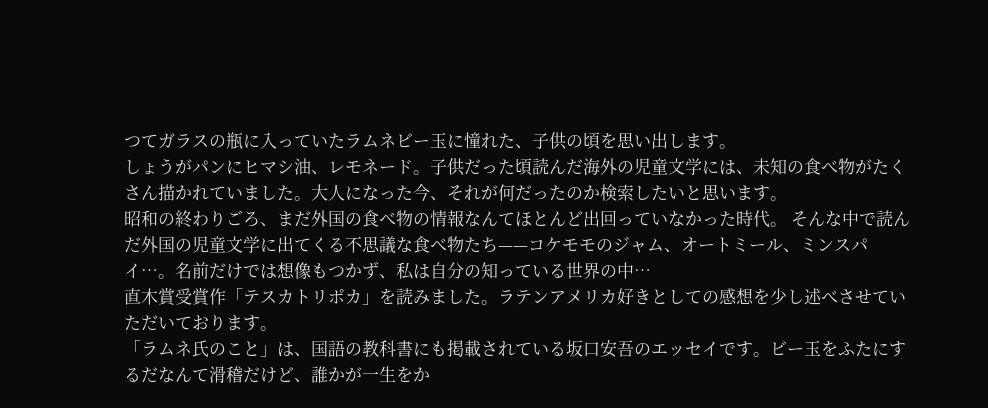つてガラスの瓶に入っていたラムネビー玉に憧れた、子供の頃を思い出します。
しょうがパンにヒマシ油、レモネード。子供だった頃読んだ海外の児童文学には、未知の食べ物がたくさん描かれていました。大人になった今、それが何だったのか検索したいと思います。
昭和の終わりごろ、まだ外国の食べ物の情報なんてほとんど出回っていなかった時代。 そんな中で読んだ外国の児童文学に出てくる不思議な食べ物たち——コケモモのジャム、オートミール、ミンスパイ…。名前だけでは想像もつかず、私は自分の知っている世界の中…
直木賞受賞作「テスカトリポカ」を読みました。ラテンアメリカ好きとしての感想を少し述べさせていただいております。
「ラムネ氏のこと」は、国語の教科書にも掲載されている坂口安吾のエッセイです。ビー玉をふたにするだなんて滑稽だけど、誰かが一生をか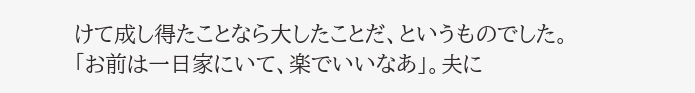けて成し得たことなら大したことだ、というものでした。
「お前は一日家にいて、楽でいいなあ」。夫に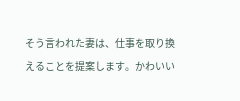そう言われた妻は、仕事を取り換えることを提案します。かわいい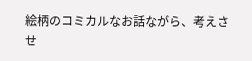絵柄のコミカルなお話ながら、考えさせ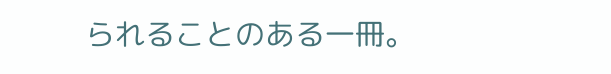られることのある一冊。